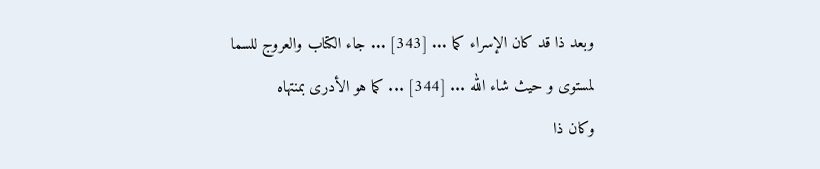وبعد ذا قد كان الإسراء كما ... [343] ... جاء الكتاب والعروج للسما
لمستوى و حيث شاء الله ... [344] ... كما هو الأدرى بمنتهاه
وكان ذا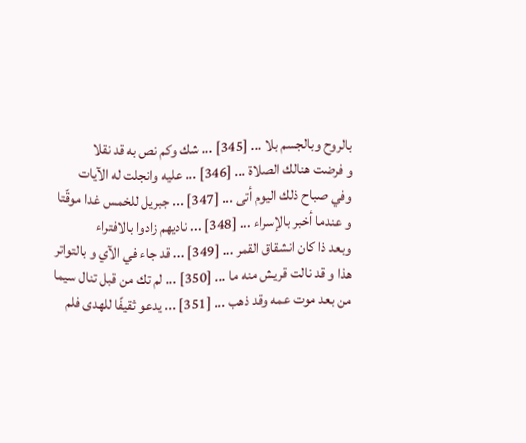بالروح وبالجسم بلا ... [345] ... شك وكم نص به قد نقلا
و فرضت هنالك الصلاة ... [346] ... عليه وانجلت له الآيات
وفي صباح ذلك اليوم أتى ... [347] ... جبريل للخمس غدا موقّتا
و عندما أخبر بالإسراء ... [348] ... ناديهم زادوا بالافتراء
وبعد ذا كان انشقاق القمر ... [349] ... قد جاء في الآي و بالتواتر
هذا و قد نالت قريش منه ما ... [350] ... لم تك من قبل تنال سيما
من بعد موت عمه وقد ذهب ... [351] ... يدعو ثقيفًا للهدى فلم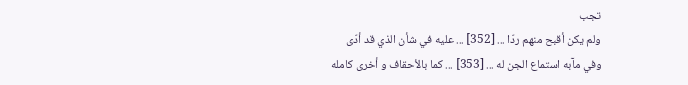تجب
ولم يكن أقبح منهم ردّا ... [352] ... عليه في شأن الذي قد أدّى
وفي مآبه استماع الجن له ... [353] ... كما بالأحقاف و أخرى كامله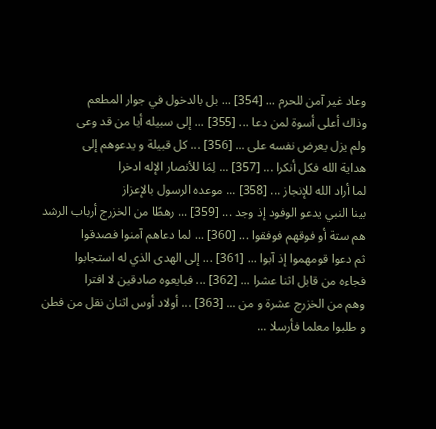وعاد غير آمن للحرم ... [354] ... بل بالدخول في جوار المطعم
وذاك أعلى أسوة لمن دعا ... [355] ... إلى سبيله أيا من قد وعى
ولم يزل يعرض نفسه على ... [356] ... كل قبيلة و يدعوهم إلى
هداية الله فكل أنكرا ... [357] ... لِمَا للأنصار الإله ادخرا
لما أراد الله للإنجاز ... [358] ... موعده الرسول بالإعزاز
بينا النبي يدعو الوفود إذ وجد ... [359] ... رهطًا من الخزرج أرباب الرشد
هم ستة أو فوقهم فوفقوا ... [360] ... لما دعاهم آمنوا فصدقوا
ثم دعوا قومهموا إذ آبوا ... [361] ... إلى الهدى الذي له استجابوا
فجاءه من قابل اثنا عشرا ... [362] ... فبايعوه صادقين لا افترا
وهم من الخزرج عشرة و من ... [363] ... أولاد أوس اثنان نقل من فطن
و طلبوا معلما فأرسلا ...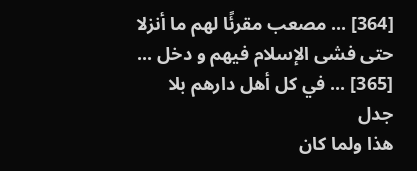[364] ... مصعب مقرئًا لهم ما أنزلا
حتى فشى الإسلام فيهم و دخل ... [365] ... في كل أهل دارهم بلا جدل
هذا ولما كان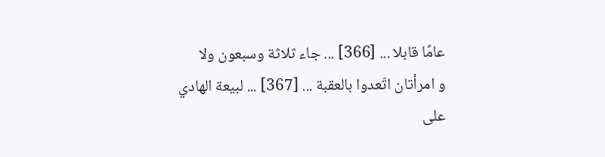عامًا قابلا ... [366] ... جاء ثلاثة وسبعون ولا
و امرأتان اتّعدوا بالعقبة ... [367] ... لبيعة الهادي على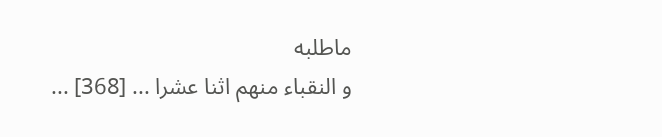ماطلبه
و النقباء منهم اثنا عشرا ... [368] ...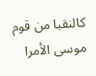كالنقبا من قوم موسى الأمرا